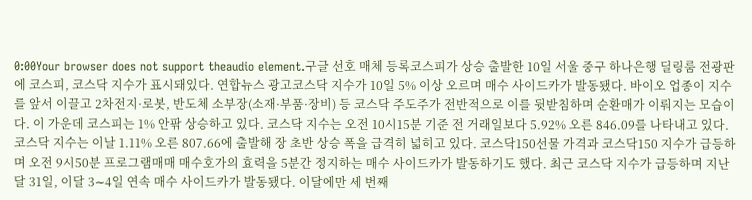0:00Your browser does not support theaudio element.구글 선호 매체 등록코스피가 상승 출발한 10일 서울 중구 하나은행 딜링룸 전광판에 코스피, 코스닥 지수가 표시돼있다. 연합뉴스 광고코스닥 지수가 10일 5% 이상 오르며 매수 사이드카가 발동됐다. 바이오 업종이 지수를 앞서 이끌고 2차전지·로봇, 반도체 소부장(소재·부품·장비) 등 코스닥 주도주가 전반적으로 이를 뒷받침하며 순환매가 이뤄지는 모습이다. 이 가운데 코스피는 1% 안팎 상승하고 있다. 코스닥 지수는 오전 10시15분 기준 전 거래일보다 5.92% 오른 846.09를 나타내고 있다. 코스닥 지수는 이날 1.11% 오른 807.66에 출발해 장 초반 상승 폭을 급격히 넓히고 있다. 코스닥150선물 가격과 코스닥150 지수가 급등하며 오전 9시50분 프로그램매매 매수호가의 효력을 5분간 정지하는 매수 사이드카가 발동하기도 했다. 최근 코스닥 지수가 급등하며 지난달 31일, 이달 3∼4일 연속 매수 사이드카가 발동됐다. 이달에만 세 번째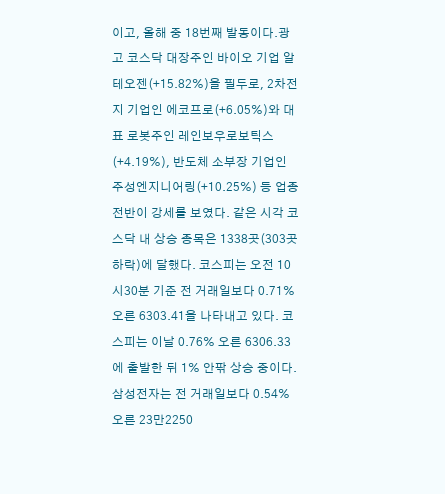이고, 올해 중 18번째 발동이다.광고 코스닥 대장주인 바이오 기업 알테오젠(+15.82%)을 필두로, 2차전지 기업인 에코프로(+6.05%)와 대표 로봇주인 레인보우로보틱스(+4.19%), 반도체 소부장 기업인 주성엔지니어링(+10.25%) 등 업종 전반이 강세를 보였다. 같은 시각 코스닥 내 상승 종목은 1338곳(303곳 하락)에 달했다. 코스피는 오전 10시30분 기준 전 거래일보다 0.71% 오른 6303.41을 나타내고 있다. 코스피는 이날 0.76% 오른 6306.33에 출발한 뒤 1% 안팎 상승 중이다. 삼성전자는 전 거래일보다 0.54% 오른 23만2250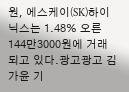원, 에스케이(SK)하이닉스는 1.48% 오른 144만3000원에 거래되고 있다.광고광고 김가윤 기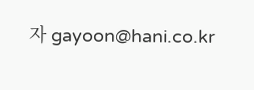자 gayoon@hani.co.kr